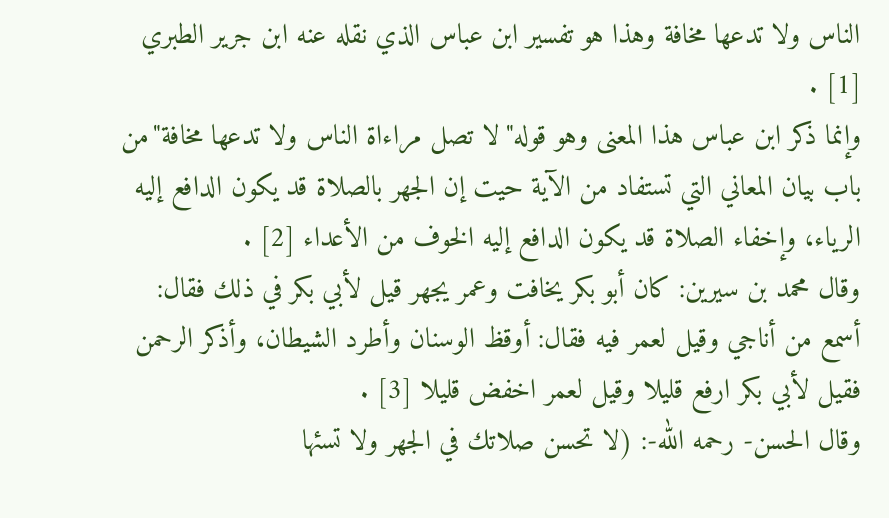الناس ولا تدعها مخافة وهذا هو تفسير ابن عباس الذي نقله عنه ابن جرير الطبري [1] .
وإنما ذكر ابن عباس هذا المعنى وهو قوله"لا تصل مراءاة الناس ولا تدعها مخافة"من باب بيان المعاني التي تستفاد من الآية حيت إن الجهر بالصلاة قد يكون الدافع إليه الرياء، وإخفاء الصلاة قد يكون الدافع إليه الخوف من الأعداء [2] .
وقال محمد بن سيرين: كان أبو بكر يخافت وعمر يجهر قيل لأبي بكر في ذلك فقال: أسمع من أناجي وقيل لعمر فيه فقال: أوقظ الوسنان وأطرد الشيطان، وأذكر الرحمن فقيل لأبي بكر ارفع قليلا وقيل لعمر اخفض قليلا [3] .
وقال الحسن- رحمه الله-: (لا تحسن صلاتك في الجهر ولا تسئها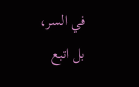في السر، بل اتبع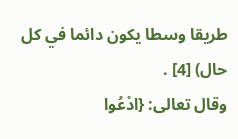طريقا وسطا يكون دائما في كل حال) [4] .
وقال تعالى: {ادْعُوا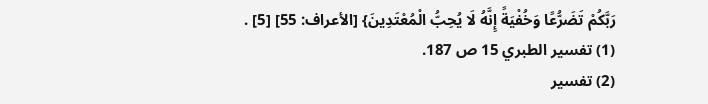رَبَّكُمْ تَضَرُّعًا وَخُفْيَةً إِنَّهُ لَا يُحِبُّ الْمُعْتَدِينَ} [الأعراف: 55] [5] .
(1) تفسير الطبري 15 ص 187.
(2) تفسير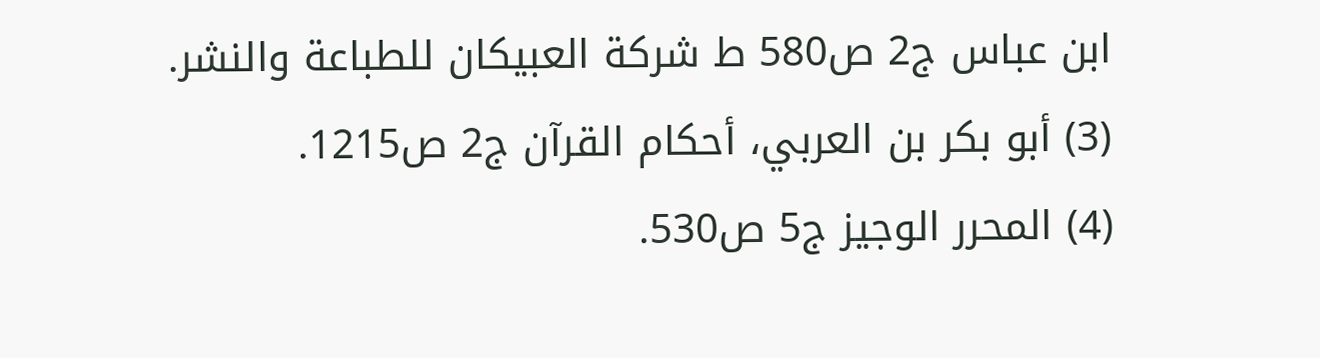ابن عباس ج2 ص580 ط شركة العبيكان للطباعة والنشر.
(3) أبو بكر بن العربي، أحكام القرآن ج2 ص1215.
(4) المحرر الوجيز ج5 ص530.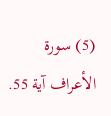(5) سورة الأعراف آية 55.